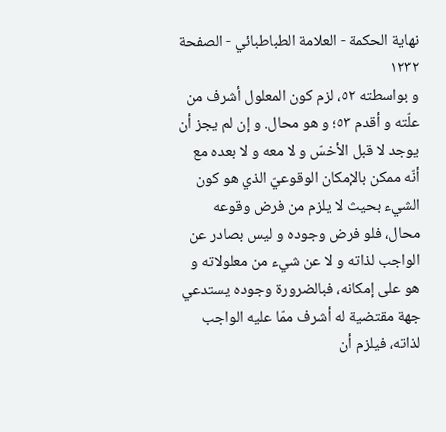نهاية الحكمة - العلامة الطباطبائي - الصفحة ١٢٣٢
و بواسطته ٥٢، لزم كون المعلول أشرف من علّته و أقدم ٥٣؛ و هو محال. و إن لم يجز أن يوجد لا قبل الأخسّ و لا معه و لا بعده مع أنّه ممكن بالإمكان الوقوعيّ الذي هو كون الشيء بحيث لا يلزم من فرض وقوعه محال، فلو فرض وجوده و ليس بصادر عن الواجب لذاته و لا عن شيء من معلولاته و هو على إمكانه، فبالضرورة وجوده يستدعي جهة مقتضية له أشرف ممّا عليه الواجب لذاته، فيلزم أن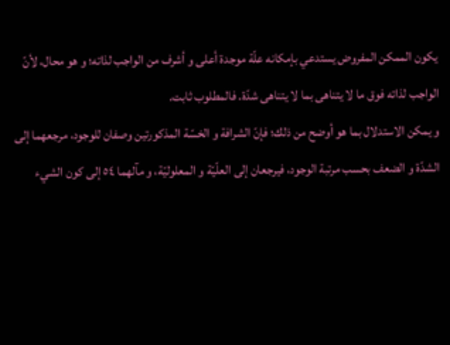يكون الممكن المفروض يستدعي بإمكانه علّة موجدة أعلى و أشرف من الواجب لذاته؛ و هو محال، لأنّ الواجب لذاته فوق ما لا يتناهى بما لا يتناهى شدّة. فالمطلوب ثابت.
و يمكن الاستدلال بما هو أوضح من ذلك؛ فإنّ الشرافة و الخسّة المذكورتين وصفان للوجود، مرجعهما إلى الشدّة و الضعف بحسب مرتبة الوجود، فيرجعان إلى العلّيّة و المعلوليّة، و مآلهما ٥٤ إلى كون الشيء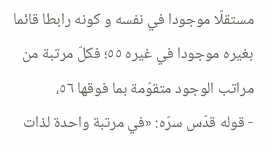مستقلّا موجودا في نفسه و كونه رابطا قائما بغيره موجودا في غيره ٥٥؛ فكلّ مرتبة من مراتب الوجود متقوّمة بما فوقها ٥٦،
- قوله قدّس سرّه: «في مرتبة واحدة لذات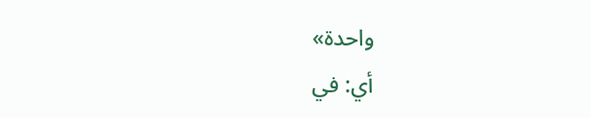واحدة»
أي: في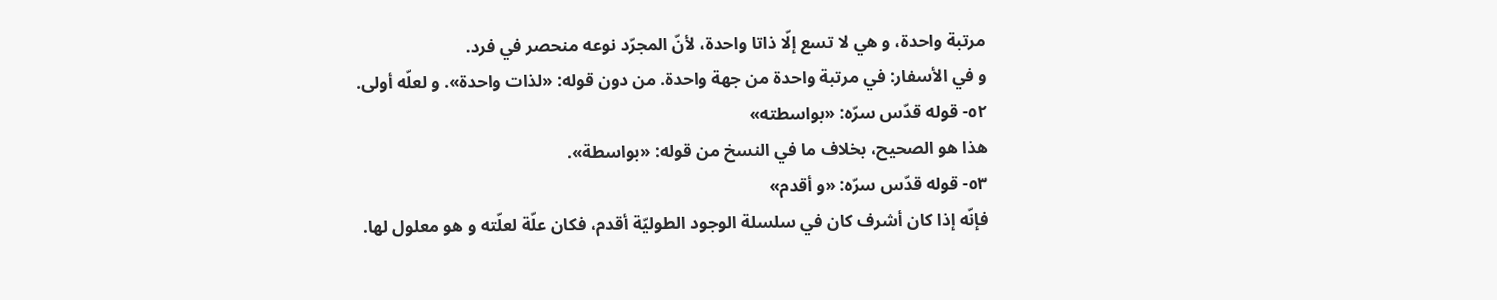مرتبة واحدة، و هي لا تسع إلّا ذاتا واحدة، لأنّ المجرّد نوعه منحصر في فرد.
و في الأسفار: في مرتبة واحدة من جهة واحدة. من دون قوله: «لذات واحدة». و لعلّه أولى.
٥٢- قوله قدّس سرّه: «بواسطته»
هذا هو الصحيح، بخلاف ما في النسخ من قوله: «بواسطة».
٥٣- قوله قدّس سرّه: «و أقدم»
فإنّه إذا كان أشرف كان في سلسلة الوجود الطوليّة أقدم، فكان علّة لعلّته و هو معلول لها.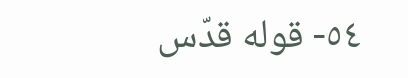٥٤- قوله قدّس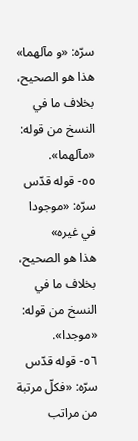سرّه: «و مآلهما»
هذا هو الصحيح، بخلاف ما في النسخ من قوله: «مآلهما».
٥٥- قوله قدّس سرّه: «موجودا في غيره»
هذا هو الصحيح، بخلاف ما في النسخ من قوله: «موجدا».
٥٦- قوله قدّس سرّه: «فكلّ مرتبة من مراتب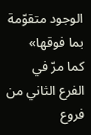الوجود متقوّمة بما فوقها»
كما مرّ في الفرع الثاني من فروع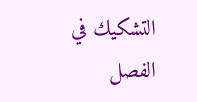التشكيك في الفصل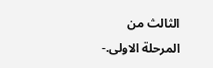الثالث من المرحلة الاولى.-